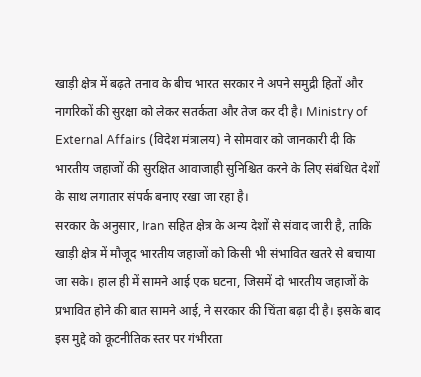खाड़ी क्षेत्र में बढ़ते तनाव के बीच भारत सरकार ने अपने समुद्री हितों और नागरिकों की सुरक्षा को लेकर सतर्कता और तेज कर दी है। Ministry of External Affairs (विदेश मंत्रालय) ने सोमवार को जानकारी दी कि भारतीय जहाजों की सुरक्षित आवाजाही सुनिश्चित करने के लिए संबंधित देशों के साथ लगातार संपर्क बनाए रखा जा रहा है।
सरकार के अनुसार, Iran सहित क्षेत्र के अन्य देशों से संवाद जारी है, ताकि खाड़ी क्षेत्र में मौजूद भारतीय जहाजों को किसी भी संभावित खतरे से बचाया जा सके। हाल ही में सामने आई एक घटना, जिसमें दो भारतीय जहाजों के प्रभावित होने की बात सामने आई, ने सरकार की चिंता बढ़ा दी है। इसके बाद इस मुद्दे को कूटनीतिक स्तर पर गंभीरता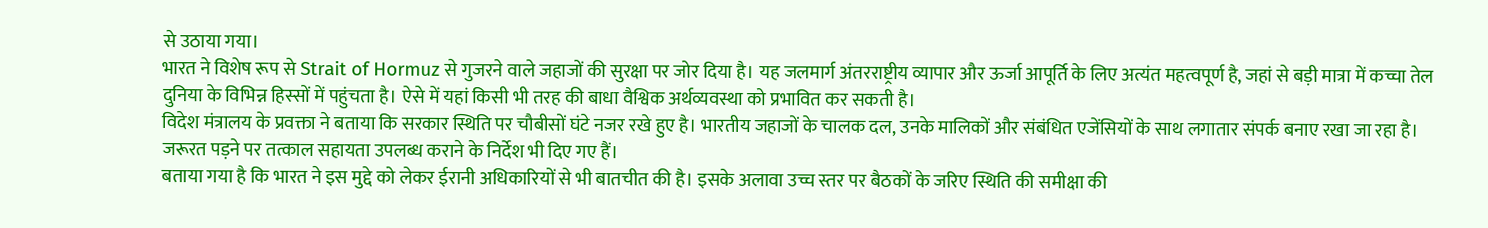से उठाया गया।
भारत ने विशेष रूप से Strait of Hormuz से गुजरने वाले जहाजों की सुरक्षा पर जोर दिया है। यह जलमार्ग अंतरराष्ट्रीय व्यापार और ऊर्जा आपूर्ति के लिए अत्यंत महत्वपूर्ण है, जहां से बड़ी मात्रा में कच्चा तेल दुनिया के विभिन्न हिस्सों में पहुंचता है। ऐसे में यहां किसी भी तरह की बाधा वैश्विक अर्थव्यवस्था को प्रभावित कर सकती है।
विदेश मंत्रालय के प्रवक्ता ने बताया कि सरकार स्थिति पर चौबीसों घंटे नजर रखे हुए है। भारतीय जहाजों के चालक दल, उनके मालिकों और संबंधित एजेंसियों के साथ लगातार संपर्क बनाए रखा जा रहा है। जरूरत पड़ने पर तत्काल सहायता उपलब्ध कराने के निर्देश भी दिए गए हैं।
बताया गया है कि भारत ने इस मुद्दे को लेकर ईरानी अधिकारियों से भी बातचीत की है। इसके अलावा उच्च स्तर पर बैठकों के जरिए स्थिति की समीक्षा की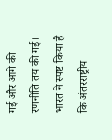गई और आगे की रणनीति तय की गई। भारत ने स्पष्ट किया है कि अंतरराष्ट्रीय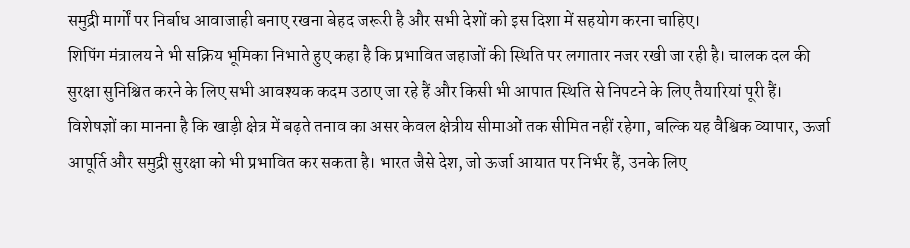समुद्री मार्गों पर निर्बाध आवाजाही बनाए रखना बेहद जरूरी है और सभी देशों को इस दिशा में सहयोग करना चाहिए।
शिपिंग मंत्रालय ने भी सक्रिय भूमिका निभाते हुए कहा है कि प्रभावित जहाजों की स्थिति पर लगातार नजर रखी जा रही है। चालक दल की सुरक्षा सुनिश्चित करने के लिए सभी आवश्यक कदम उठाए जा रहे हैं और किसी भी आपात स्थिति से निपटने के लिए तैयारियां पूरी हैं।
विशेषज्ञों का मानना है कि खाड़ी क्षेत्र में बढ़ते तनाव का असर केवल क्षेत्रीय सीमाओं तक सीमित नहीं रहेगा, बल्कि यह वैश्विक व्यापार, ऊर्जा आपूर्ति और समुद्री सुरक्षा को भी प्रभावित कर सकता है। भारत जैसे देश, जो ऊर्जा आयात पर निर्भर हैं, उनके लिए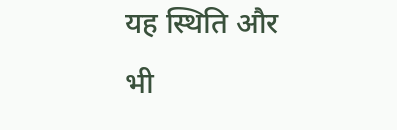यह स्थिति और भी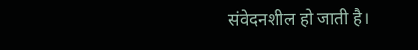संवेदनशील हो जाती है।